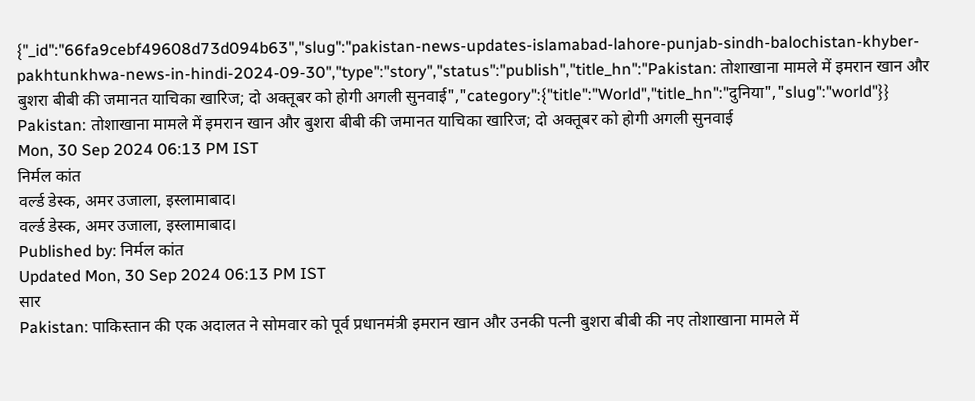{"_id":"66fa9cebf49608d73d094b63","slug":"pakistan-news-updates-islamabad-lahore-punjab-sindh-balochistan-khyber-pakhtunkhwa-news-in-hindi-2024-09-30","type":"story","status":"publish","title_hn":"Pakistan: तोशाखाना मामले में इमरान खान और बुशरा बीबी की जमानत याचिका खारिज; दो अक्तूबर को होगी अगली सुनवाई","category":{"title":"World","title_hn":"दुनिया","slug":"world"}}
Pakistan: तोशाखाना मामले में इमरान खान और बुशरा बीबी की जमानत याचिका खारिज; दो अक्तूबर को होगी अगली सुनवाई
Mon, 30 Sep 2024 06:13 PM IST
निर्मल कांत
वर्ल्ड डेस्क, अमर उजाला, इस्लामाबाद।
वर्ल्ड डेस्क, अमर उजाला, इस्लामाबाद।
Published by: निर्मल कांत
Updated Mon, 30 Sep 2024 06:13 PM IST
सार
Pakistan: पाकिस्तान की एक अदालत ने सोमवार को पूर्व प्रधानमंत्री इमरान खान और उनकी पत्नी बुशरा बीबी की नए तोशाखाना मामले में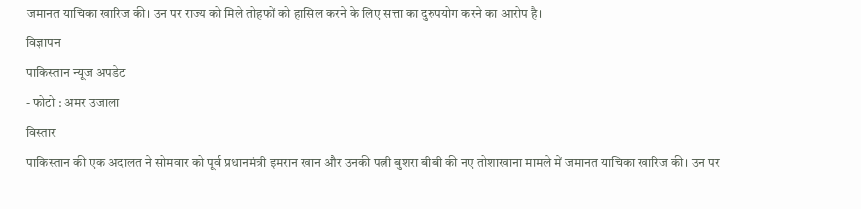जमानत याचिका खारिज की। उन पर राज्य को मिले तोहफों को हासिल करने के लिए सत्ता का दुरुपयोग करने का आरोप है।
विज्ञापन
पाकिस्तान न्यूज अपडेट
- फोटो : अमर उजाला
विस्तार
पाकिस्तान की एक अदालत ने सोमवार को पूर्व प्रधानमंत्री इमरान खान और उनकी पत्नी बुशरा बीबी की नए तोशाखाना मामले में जमानत याचिका खारिज की। उन पर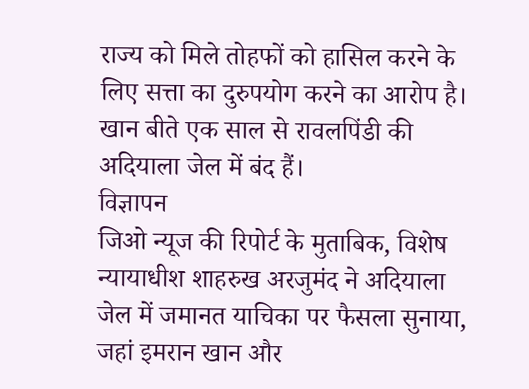राज्य को मिले तोहफों को हासिल करने के लिए सत्ता का दुरुपयोग करने का आरोप है। खान बीते एक साल से रावलपिंडी की अदियाला जेल में बंद हैं।
विज्ञापन
जिओ न्यूज की रिपोर्ट के मुताबिक, विशेष न्यायाधीश शाहरुख अरजुमंद ने अदियाला जेल में जमानत याचिका पर फैसला सुनाया, जहां इमरान खान और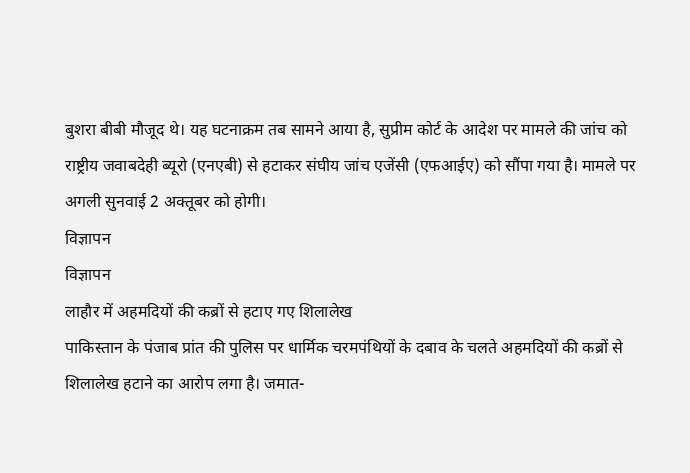बुशरा बीबी मौजूद थे। यह घटनाक्रम तब सामने आया है, सुप्रीम कोर्ट के आदेश पर मामले की जांच को राष्ट्रीय जवाबदेही ब्यूरो (एनएबी) से हटाकर संघीय जांच एजेंसी (एफआईए) को सौंपा गया है। मामले पर अगली सुनवाई 2 अक्तूबर को होगी।
विज्ञापन
विज्ञापन
लाहौर में अहमदियों की कब्रों से हटाए गए शिलालेख
पाकिस्तान के पंजाब प्रांत की पुलिस पर धार्मिक चरमपंथियों के दबाव के चलते अहमदियों की कब्रों से शिलालेख हटाने का आरोप लगा है। जमात-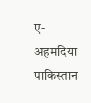ए-अहमदिया पाकिस्तान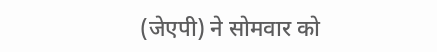(जेएपी) ने सोमवार को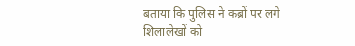बताया कि पुलिस ने कब्रों पर लगे शिलालेखों को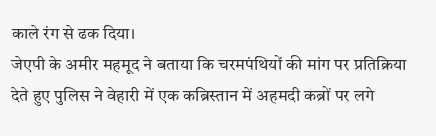काले रंग से ढक दिया।
जेएपी के अमीर महमूद ने बताया कि चरमपंथियों की मांग पर प्रतिक्रिया देते हुए पुलिस ने वेहारी में एक कब्रिस्तान में अहमदी कब्रों पर लगे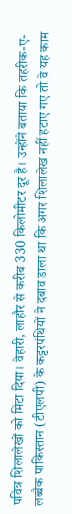पवित्र शिलालेखों को मिटा दिया। वेहारी, लाहौर से करीब 330 किलोमीटर दूर है। उन्होंने बताया कि तहरीक-ए-लब्बैक पाकिस्तान (टीएलपी) के कट्टरपंथियों ने दबाव डाला था कि अगर शिलालेख नहीं हटाए गए तो वे यह काम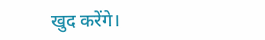खुद करेंगे।